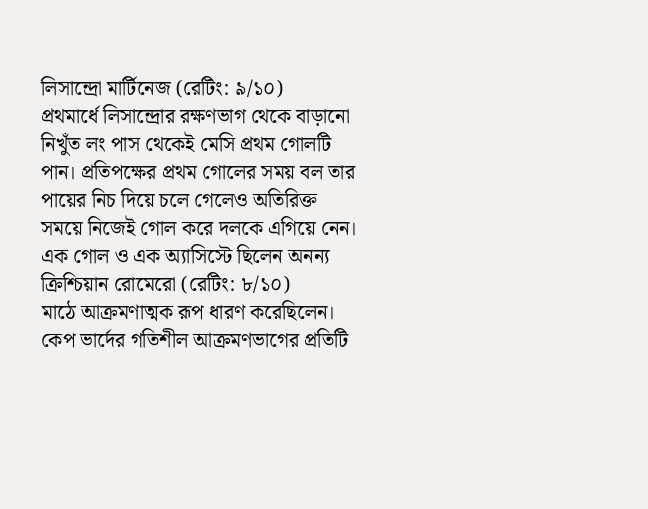লিসান্দ্রো মার্টিনেজ (রেটিং: ৯/১০)
প্রথমার্ধে লিসান্দ্রোর রক্ষণভাগ থেকে বাড়ানো নিখুঁত লং পাস থেকেই মেসি প্রথম গোলটি পান। প্রতিপক্ষের প্রথম গোলের সময় বল তার পায়ের নিচ দিয়ে চলে গেলেও অতিরিক্ত সময়ে নিজেই গোল করে দলকে এগিয়ে নেন। এক গোল ও এক অ্যাসিস্টে ছিলেন অনন্য
ক্রিশ্চিয়ান রোমেরো (রেটিং: ৮/১০)
মাঠে আক্রমণাত্মক রূপ ধারণ করেছিলেন। কেপ ভার্দের গতিশীল আক্রমণভাগের প্রতিটি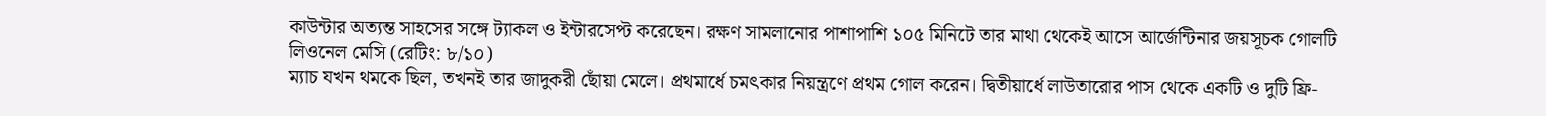কাউন্টার অত্যন্ত সাহসের সঙ্গে ট্যাকল ও ইন্টারসেপ্ট করেছেন। রক্ষণ সামলানোর পাশাপাশি ১০৫ মিনিটে তার মাথা থেকেই আসে আর্জেন্টিনার জয়সূচক গোলটি
লিওনেল মেসি (রেটিং: ৮/১০)
ম্যাচ যখন থমকে ছিল, তখনই তার জাদুকরী ছোঁয়া মেলে। প্রথমার্ধে চমৎকার নিয়ন্ত্রণে প্রথম গোল করেন। দ্বিতীয়ার্ধে লাউতারোর পাস থেকে একটি ও দুটি ফ্রি-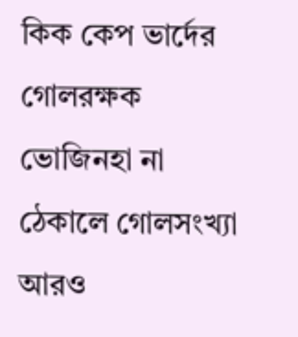কিক কেপ ভার্দের গোলরক্ষক ভোজিনহা না ঠেকালে গোলসংখ্যা আরও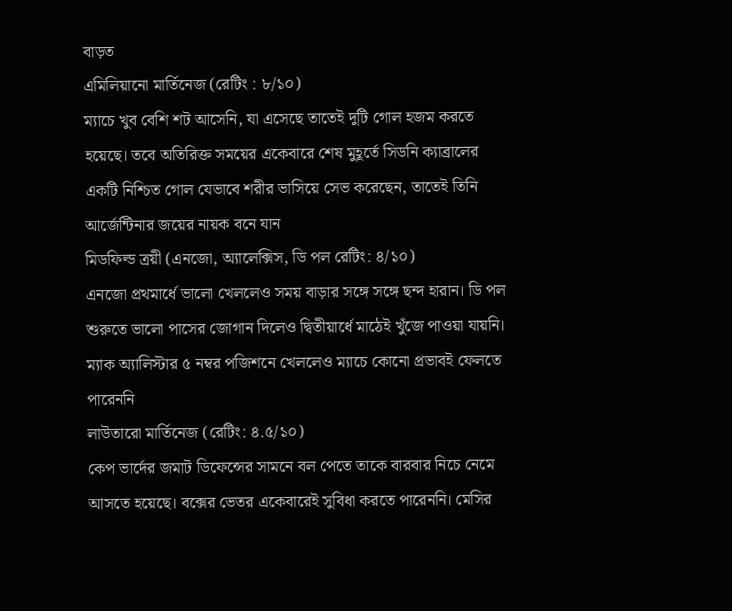বাড়ত
এমিলিয়ানো মার্তিনেজ (রেটিং : ৮/১০)
ম্যাচে খুব বেশি শট আসেনি, যা এসেছে তাতেই দুটি গোল হজম করতে হয়েছে। তবে অতিরিক্ত সময়ের একেবারে শেষ মুহূর্তে সিডনি ক্যাব্রালের একটি নিশ্চিত গোল যেভাবে শরীর ভাসিয়ে সেভ করেছেন, তাতেই তিনি আর্জেন্টিনার জয়ের নায়ক বনে যান
মিডফিল্ড ত্রয়ী (এনজো, অ্যালেক্সিস, ডি পল রেটিং: ৪/১০)
এনজো প্রথমার্ধে ভালো খেললেও সময় বাড়ার সঙ্গে সঙ্গে ছন্দ হারান। ডি পল শুরুতে ভালো পাসের জোগান দিলেও দ্বিতীয়ার্ধে মাঠেই খুঁজে পাওয়া যায়নি। ম্যাক অ্যালিস্টার ৫ নম্বর পজিশনে খেললেও ম্যাচে কোনো প্রভাবই ফেলতে পারেননি
লাউতারো মার্তিনেজ (রেটিং: ৪.৫/১০)
কেপ ভার্দের জমাট ডিফেন্সের সামনে বল পেতে তাকে বারবার নিচে নেমে আসতে হয়েছে। বক্সের ভেতর একেবারেই সুবিধা করতে পারেননি। মেসির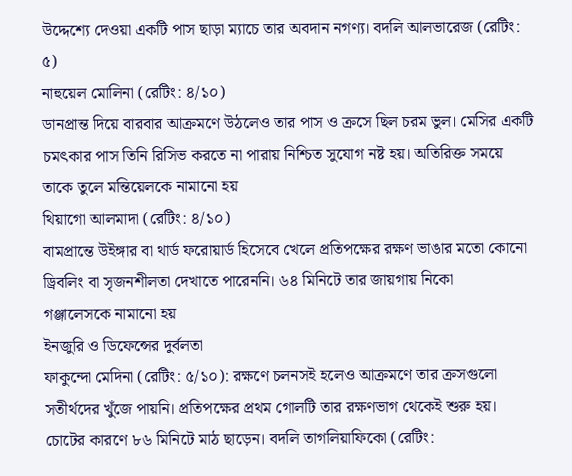উদ্দেশ্যে দেওয়া একটি পাস ছাড়া ম্যাচে তার অবদান নগণ্য। বদলি আলভারেজ (রেটিং: ৫)
নাহুয়েল মোলিনা (রেটিং: ৪/১০)
ডানপ্রান্ত দিয়ে বারবার আক্রমণে উঠলেও তার পাস ও ক্রসে ছিল চরম ভুল। মেসির একটি চমৎকার পাস তিনি রিসিভ করতে না পারায় নিশ্চিত সুযোগ নষ্ট হয়। অতিরিক্ত সময়ে তাকে তুলে মন্তিয়েলকে নামানো হয়
থিয়াগো আলমাদা (রেটিং: ৪/১০)
বামপ্রান্তে উইঙ্গার বা থার্ড ফরোয়ার্ড হিসেবে খেলে প্রতিপক্ষের রক্ষণ ভাঙার মতো কোনো ড্রিবলিং বা সৃজনশীলতা দেখাতে পারেননি। ৬৪ মিনিটে তার জায়গায় নিকো
গঞ্জালেসকে নামানো হয়
ইনজুরি ও ডিফেন্সের দুর্বলতা
ফাকুন্দো মেদিনা (রেটিং: ৫/১০): রক্ষণে চলনসই হলেও আক্রমণে তার ক্রসগুলো সতীর্থদের খুঁজে পায়নি। প্রতিপক্ষের প্রথম গোলটি তার রক্ষণভাগ থেকেই শুরু হয়। চোটের কারণে ৮৬ মিনিটে মাঠ ছাড়েন। বদলি তাগলিয়াফিকো (রেটিং: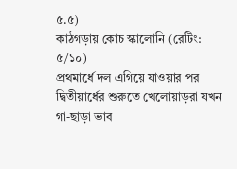৫.৫)
কাঠগড়ায় কোচ স্কালোনি (রেটিং: ৫/১০)
প্রথমার্ধে দল এগিয়ে যাওয়ার পর দ্বিতীয়ার্ধের শুরুতে খেলোয়াড়রা যখন গা-ছাড়া ভাব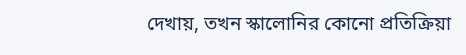দেখায়, তখন স্কালোনির কোনো প্রতিক্রিয়া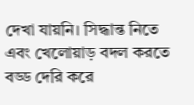দেখা যায়নি। সিদ্ধান্ত নিতে এবং খেলোয়াড় বদল করতে বড্ড দেরি করে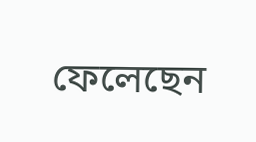ফেলেছেন